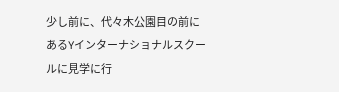少し前に、代々木公園目の前にあるYインターナショナルスクールに見学に行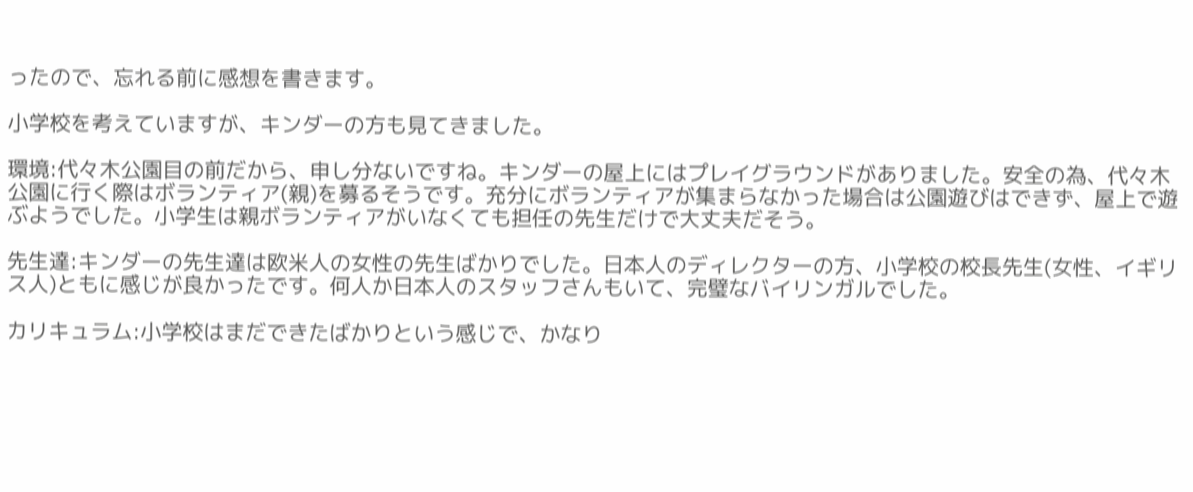ったので、忘れる前に感想を書きます。

小学校を考えていますが、キンダーの方も見てきました。

環境:代々木公園目の前だから、申し分ないですね。キンダーの屋上にはプレイグラウンドがありました。安全の為、代々木公園に行く際はボランティア(親)を募るそうです。充分にボランティアが集まらなかった場合は公園遊びはできず、屋上で遊ぶようでした。小学生は親ボランティアがいなくても担任の先生だけで大丈夫だそう。

先生達:キンダーの先生達は欧米人の女性の先生ばかりでした。日本人のディレクターの方、小学校の校長先生(女性、イギリス人)ともに感じが良かったです。何人か日本人のスタッフさんもいて、完璧なバイリンガルでした。

カリキュラム:小学校はまだできたばかりという感じで、かなり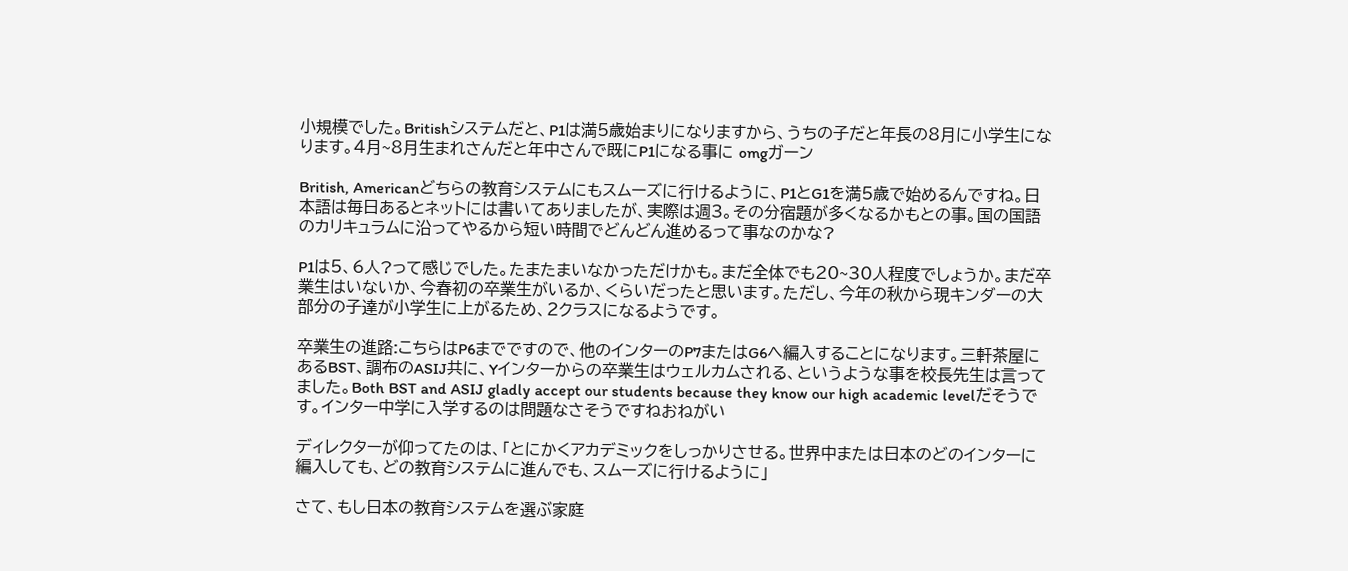小規模でした。Britishシステムだと、P1は満5歳始まりになりますから、うちの子だと年長の8月に小学生になります。4月~8月生まれさんだと年中さんで既にP1になる事に omgガーン

British, Americanどちらの教育システムにもスムーズに行けるように、P1とG1を満5歳で始めるんですね。日本語は毎日あるとネットには書いてありましたが、実際は週3。その分宿題が多くなるかもとの事。国の国語のカリキュラムに沿ってやるから短い時間でどんどん進めるって事なのかな?

P1は5、6人?って感じでした。たまたまいなかっただけかも。まだ全体でも20~30人程度でしょうか。まだ卒業生はいないか、今春初の卒業生がいるか、くらいだったと思います。ただし、今年の秋から現キンダーの大部分の子達が小学生に上がるため、2クラスになるようです。

卒業生の進路:こちらはP6までですので、他のインターのP7またはG6へ編入することになります。三軒茶屋にあるBST、調布のASIJ共に、Yインターからの卒業生はウェルカムされる、というような事を校長先生は言ってました。Both BST and ASIJ gladly accept our students because they know our high academic levelだそうです。インター中学に入学するのは問題なさそうですねおねがい

ディレクターが仰ってたのは、「とにかくアカデミックをしっかりさせる。世界中または日本のどのインターに編入しても、どの教育システムに進んでも、スムーズに行けるように」

さて、もし日本の教育システムを選ぶ家庭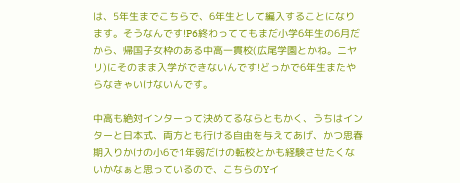は、5年生までこちらで、6年生として編入することになります。そうなんです!P6終わっててもまだ小学6年生の6月だから、帰国子女枠のある中高一貫校(広尾学園とかね。ニヤリ)にそのまま入学ができないんです!どっかで6年生またやらなきゃいけないんです。

中高も絶対インターって決めてるならともかく、うちはインターと日本式、両方とも行ける自由を与えてあげ、かつ思春期入りかけの小6で1年弱だけの転校とかも経験させたくないかなぁと思っているので、こちらのYイ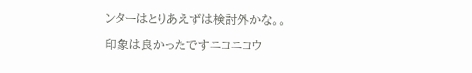ンターはとりあえずは検討外かな。。

印象は良かったですニコニコウ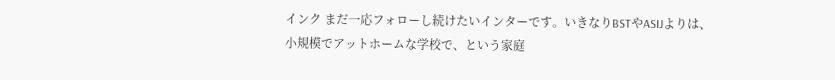インク まだ一応フォローし続けたいインターです。いきなりBSTやASIJよりは、小規模でアットホームな学校で、という家庭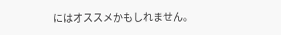にはオススメかもしれません。